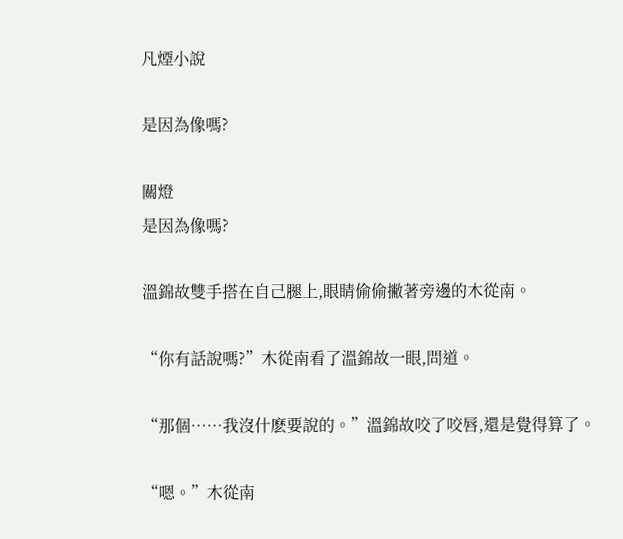凡煙小說

是因為像嗎?

關燈
是因為像嗎?

溫錦故雙手搭在自己腿上,眼睛偷偷撇著旁邊的木從南。

“你有話說嗎?”木從南看了溫錦故一眼,問道。

“那個……我沒什麽要說的。”溫錦故咬了咬唇,還是覺得算了。

“嗯。”木從南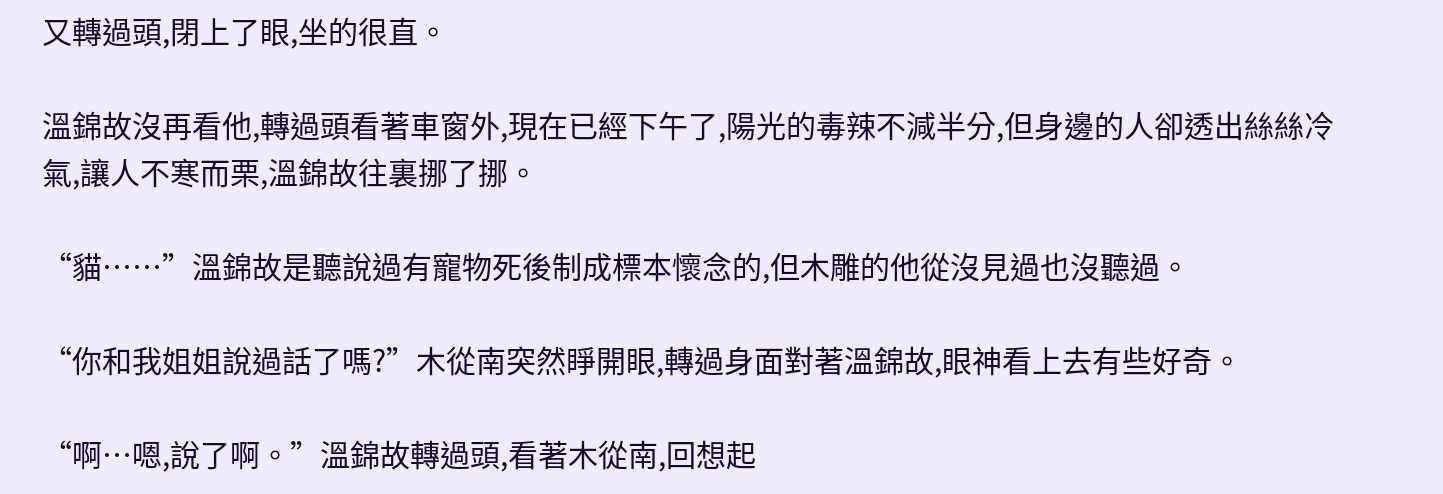又轉過頭,閉上了眼,坐的很直。

溫錦故沒再看他,轉過頭看著車窗外,現在已經下午了,陽光的毒辣不減半分,但身邊的人卻透出絲絲冷氣,讓人不寒而栗,溫錦故往裏挪了挪。

“貓……”溫錦故是聽說過有寵物死後制成標本懷念的,但木雕的他從沒見過也沒聽過。

“你和我姐姐說過話了嗎?”木從南突然睜開眼,轉過身面對著溫錦故,眼神看上去有些好奇。

“啊…嗯,說了啊。”溫錦故轉過頭,看著木從南,回想起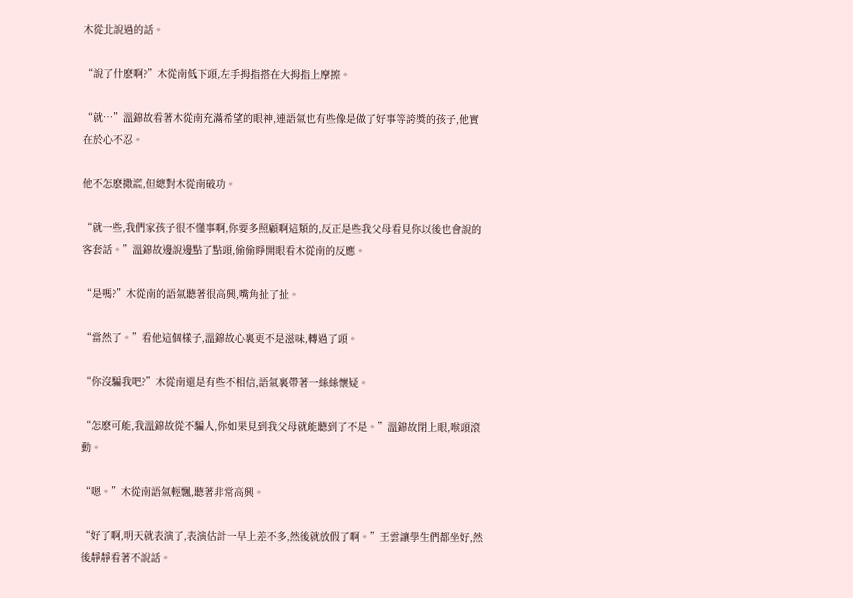木從北說過的話。

“說了什麽啊?”木從南低下頭,左手拇指搭在大拇指上摩擦。

“就…”溫錦故看著木從南充滿希望的眼神,連語氣也有些像是做了好事等誇獎的孩子,他實在於心不忍。

他不怎麽撒謊,但總對木從南破功。

“就一些,我們家孩子很不懂事啊,你要多照顧啊這類的,反正是些我父母看見你以後也會說的客套話。”溫錦故邊說邊點了點頭,偷偷睜開眼看木從南的反應。

“是嗎?”木從南的語氣聽著很高興,嘴角扯了扯。

“當然了。”看他這個樣子,溫錦故心裏更不是滋味,轉過了頭。

“你沒騙我吧?”木從南還是有些不相信,語氣裏帶著一絲絲懷疑。

“怎麽可能,我溫錦故從不騙人,你如果見到我父母就能聽到了不是。”溫錦故閉上眼,喉頭滾動。

“嗯。”木從南語氣輕飄,聽著非常高興。

“好了啊,明天就表演了,表演估計一早上差不多,然後就放假了啊。”王雲讓學生們都坐好,然後靜靜看著不說話。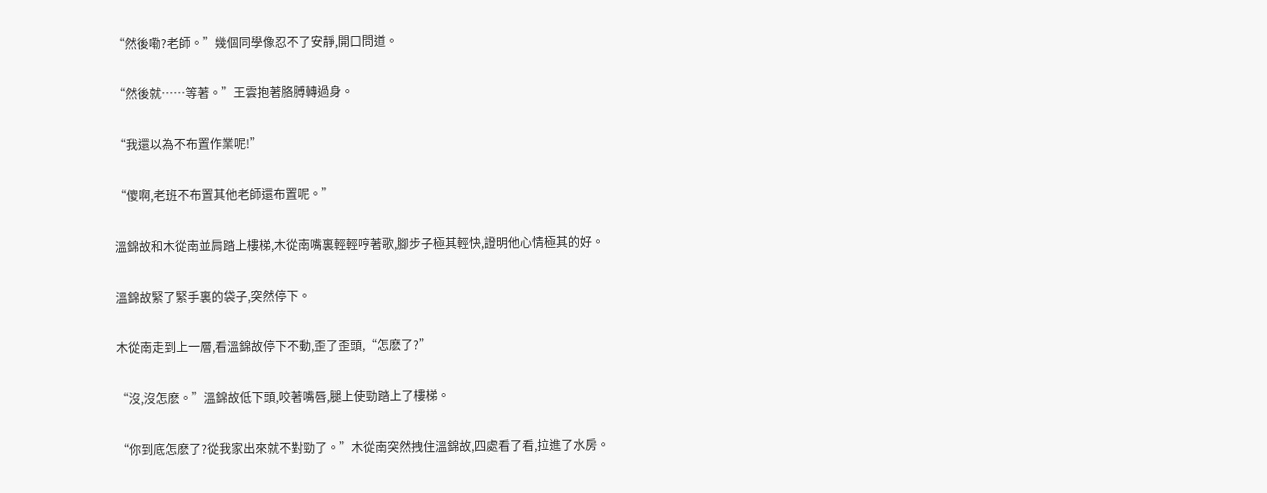“然後嘞?老師。”幾個同學像忍不了安靜,開口問道。

“然後就……等著。”王雲抱著胳膊轉過身。

“我還以為不布置作業呢!”

“傻啊,老班不布置其他老師還布置呢。”

溫錦故和木從南並肩踏上樓梯,木從南嘴裏輕輕哼著歌,腳步子極其輕快,證明他心情極其的好。

溫錦故緊了緊手裏的袋子,突然停下。

木從南走到上一層,看溫錦故停下不動,歪了歪頭,“怎麽了?”

“沒,沒怎麽。”溫錦故低下頭,咬著嘴唇,腿上使勁踏上了樓梯。

“你到底怎麽了?從我家出來就不對勁了。”木從南突然拽住溫錦故,四處看了看,拉進了水房。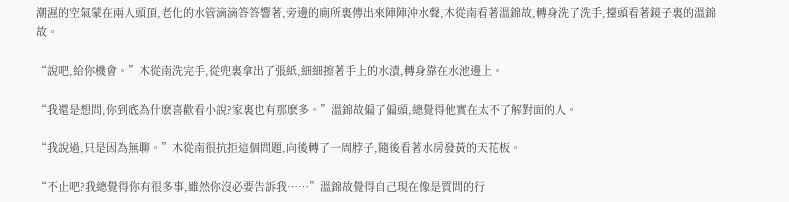潮濕的空氣蒙在兩人頭頂,老化的水管滴滴答答響著,旁邊的廁所裏傳出來陣陣沖水聲,木從南看著溫錦故,轉身洗了洗手,擡頭看著鏡子裏的溫錦故。

“說吧,給你機會。”木從南洗完手,從兜裏拿出了張紙,細細擦著手上的水漬,轉身靠在水池邊上。

“我還是想問,你到底為什麽喜歡看小說?家裏也有那麽多。”溫錦故偏了偏頭,總覺得他實在太不了解對面的人。

“我說過,只是因為無聊。”木從南很抗拒這個問題,向後轉了一周脖子,隨後看著水房發黃的天花板。

“不止吧?我總覺得你有很多事,雖然你沒必要告訴我……”溫錦故覺得自己現在像是質問的行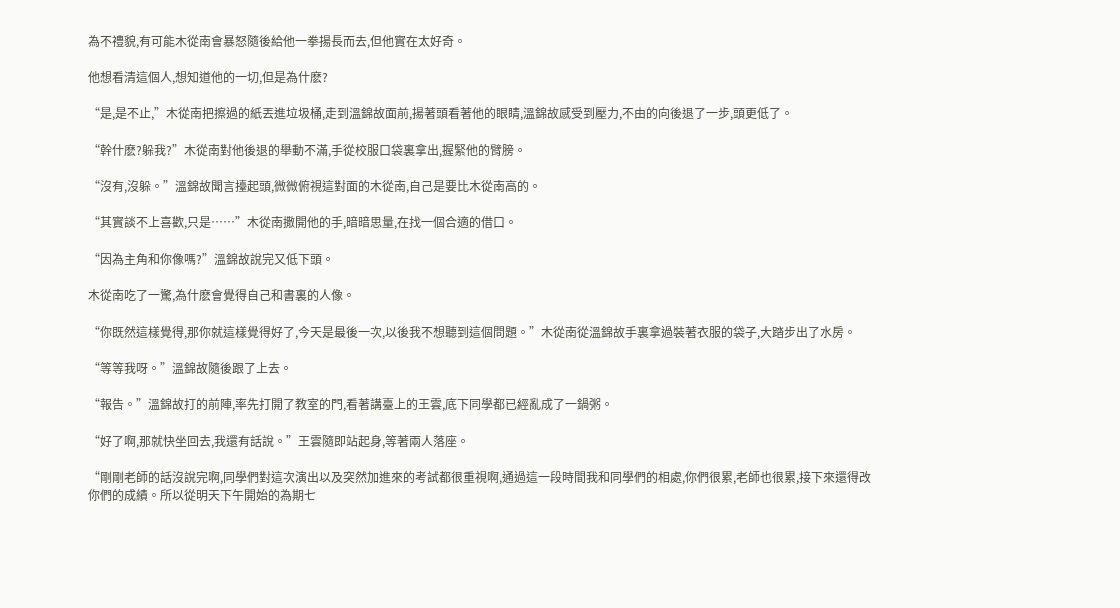為不禮貌,有可能木從南會暴怒隨後給他一拳揚長而去,但他實在太好奇。

他想看清這個人,想知道他的一切,但是為什麽?

“是,是不止,”木從南把擦過的紙丟進垃圾桶,走到溫錦故面前,揚著頭看著他的眼睛,溫錦故感受到壓力,不由的向後退了一步,頭更低了。

“幹什麽?躲我?”木從南對他後退的舉動不滿,手從校服口袋裏拿出,握緊他的臂膀。

“沒有,沒躲。”溫錦故聞言擡起頭,微微俯視這對面的木從南,自己是要比木從南高的。

“其實談不上喜歡,只是……”木從南撒開他的手,暗暗思量,在找一個合適的借口。

“因為主角和你像嗎?”溫錦故說完又低下頭。

木從南吃了一驚,為什麽會覺得自己和書裏的人像。

“你既然這樣覺得,那你就這樣覺得好了,今天是最後一次,以後我不想聽到這個問題。”木從南從溫錦故手裏拿過裝著衣服的袋子,大踏步出了水房。

“等等我呀。”溫錦故隨後跟了上去。

“報告。”溫錦故打的前陣,率先打開了教室的門,看著講臺上的王雲,底下同學都已經亂成了一鍋粥。

“好了啊,那就快坐回去,我還有話說。”王雲隨即站起身,等著兩人落座。

“剛剛老師的話沒說完啊,同學們對這次演出以及突然加進來的考試都很重視啊,通過這一段時間我和同學們的相處,你們很累,老師也很累,接下來還得改你們的成績。所以從明天下午開始的為期七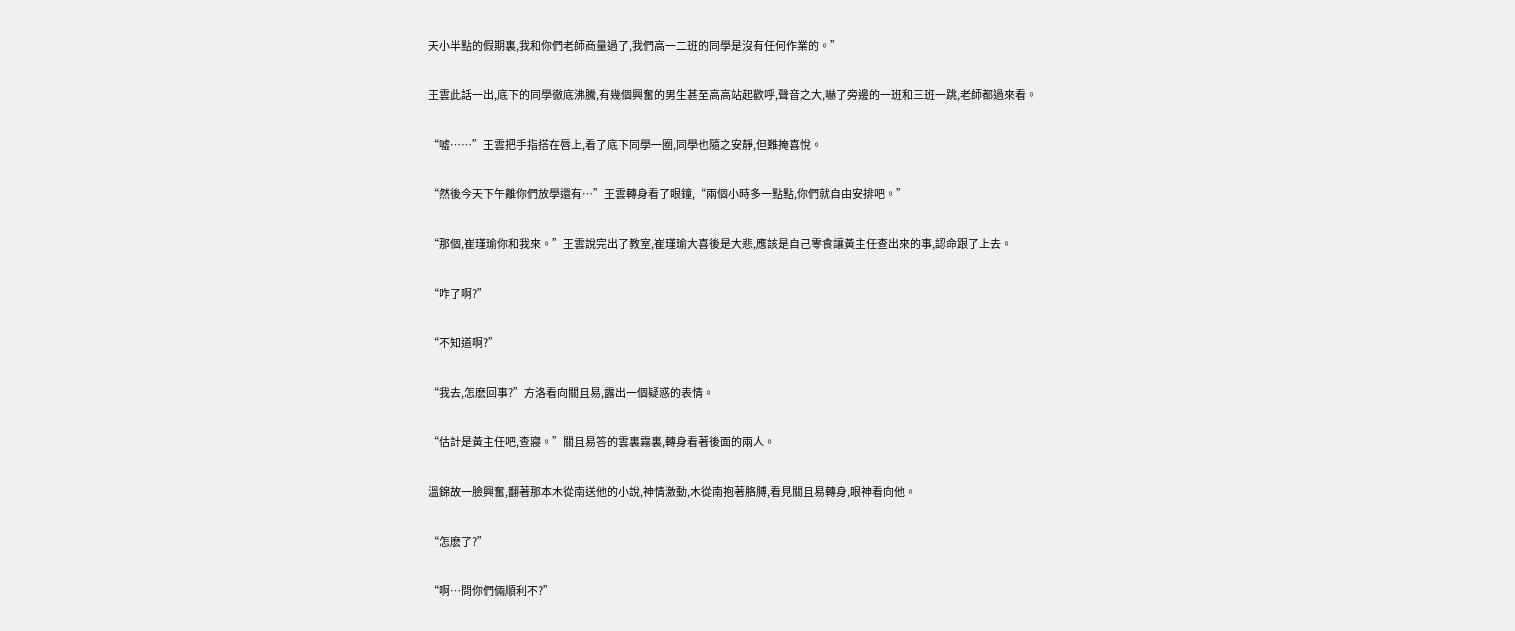天小半點的假期裏,我和你們老師商量過了,我們高一二班的同學是沒有任何作業的。”

王雲此話一出,底下的同學徹底沸騰,有幾個興奮的男生甚至高高站起歡呼,聲音之大,嚇了旁邊的一班和三班一跳,老師都過來看。

“噓……”王雲把手指搭在唇上,看了底下同學一圈,同學也隨之安靜,但難掩喜悅。

“然後今天下午離你們放學還有…”王雲轉身看了眼鐘,“兩個小時多一點點,你們就自由安排吧。”

“那個,崔瑾瑜你和我來。”王雲說完出了教室,崔瑾瑜大喜後是大悲,應該是自己零食讓黃主任查出來的事,認命跟了上去。

“咋了啊?”

“不知道啊?”

“我去,怎麽回事?”方洛看向關且易,露出一個疑惑的表情。

“估計是黃主任吧,查寢。”關且易答的雲裏霧裏,轉身看著後面的兩人。

溫錦故一臉興奮,翻著那本木從南送他的小說,神情激動,木從南抱著胳膊,看見關且易轉身,眼神看向他。

“怎麽了?”

“啊…問你們倆順利不?”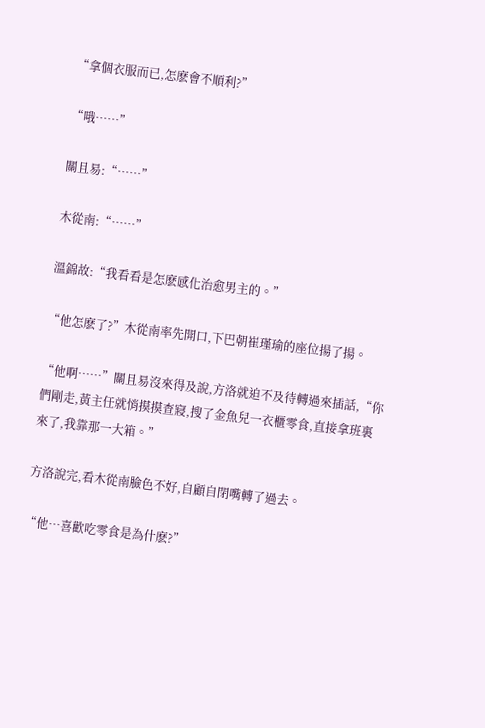“拿個衣服而已,怎麽會不順利?”

“哦……”

關且易:“……”

木從南:“……”

溫錦故:“我看看是怎麽感化治愈男主的。”

“他怎麽了?”木從南率先開口,下巴朝崔瑾瑜的座位揚了揚。

“他啊……”關且易沒來得及說,方洛就迫不及待轉過來插話,“你們剛走,黃主任就悄摸摸查寢,搜了金魚兒一衣櫃零食,直接拿班裏來了,我靠那一大箱。”

方洛說完,看木從南臉色不好,自顧自閉嘴轉了過去。

“他…喜歡吃零食是為什麽?”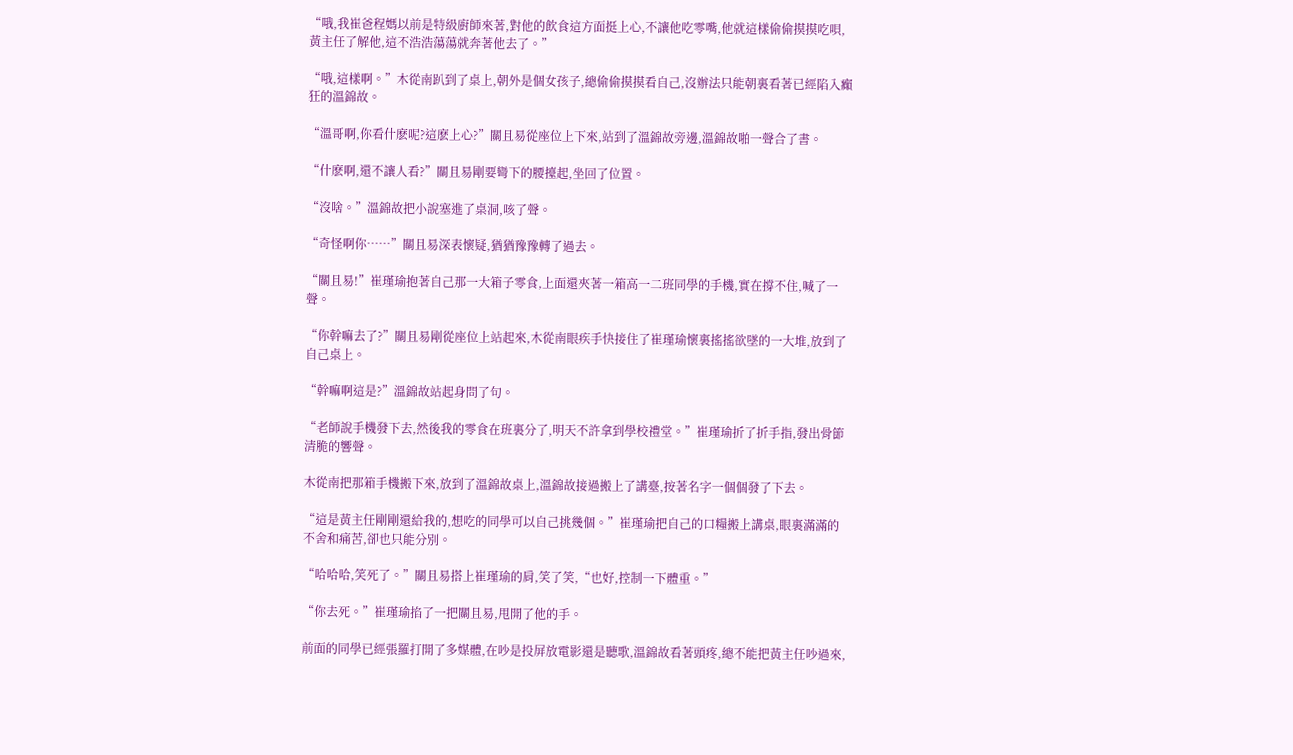“哦,我崔爸程媽以前是特級廚師來著,對他的飲食這方面挺上心,不讓他吃零嘴,他就這樣偷偷摸摸吃唄,黃主任了解他,這不浩浩蕩蕩就奔著他去了。”

“哦,這樣啊。”木從南趴到了桌上,朝外是個女孩子,總偷偷摸摸看自己,沒辦法只能朝裏看著已經陷入癲狂的溫錦故。

“溫哥啊,你看什麽呢?這麽上心?”關且易從座位上下來,站到了溫錦故旁邊,溫錦故啪一聲合了書。

“什麽啊,還不讓人看?”關且易剛要彎下的腰擡起,坐回了位置。

“沒啥。”溫錦故把小說塞進了桌洞,咳了聲。

“奇怪啊你……”關且易深表懷疑,猶猶豫豫轉了過去。

“關且易!”崔瑾瑜抱著自己那一大箱子零食,上面還夾著一箱高一二班同學的手機,實在撐不住,喊了一聲。

“你幹嘛去了?”關且易剛從座位上站起來,木從南眼疾手快接住了崔瑾瑜懷裏搖搖欲墜的一大堆,放到了自己桌上。

“幹嘛啊這是?”溫錦故站起身問了句。

“老師說手機發下去,然後我的零食在班裏分了,明天不許拿到學校禮堂。”崔瑾瑜折了折手指,發出骨節清脆的響聲。

木從南把那箱手機搬下來,放到了溫錦故桌上,溫錦故接過搬上了講臺,按著名字一個個發了下去。

“這是黃主任剛剛還給我的,想吃的同學可以自己挑幾個。”崔瑾瑜把自己的口糧搬上講桌,眼裏滿滿的不舍和痛苦,卻也只能分別。

“哈哈哈,笑死了。”關且易搭上崔瑾瑜的肩,笑了笑,“也好,控制一下體重。”

“你去死。”崔瑾瑜掐了一把關且易,甩開了他的手。

前面的同學已經張羅打開了多媒體,在吵是投屏放電影還是聽歌,溫錦故看著頭疼,總不能把黃主任吵過來,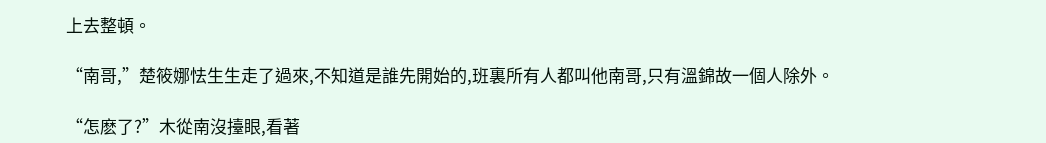上去整頓。

“南哥,”楚筱娜怯生生走了過來,不知道是誰先開始的,班裏所有人都叫他南哥,只有溫錦故一個人除外。

“怎麽了?”木從南沒擡眼,看著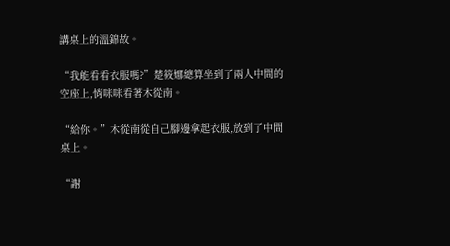講桌上的溫錦故。

“我能看看衣服嗎?”楚筱娜總算坐到了兩人中間的空座上,悄咪咪看著木從南。

“給你。”木從南從自己腳邊拿起衣服,放到了中間桌上。

“謝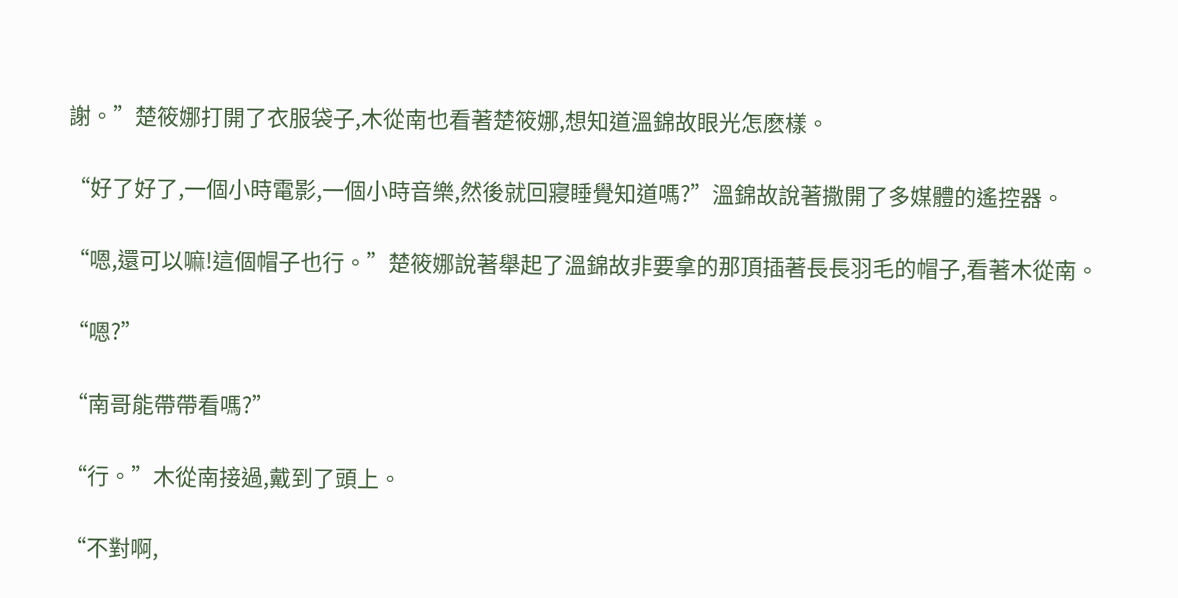謝。”楚筱娜打開了衣服袋子,木從南也看著楚筱娜,想知道溫錦故眼光怎麽樣。

“好了好了,一個小時電影,一個小時音樂,然後就回寢睡覺知道嗎?”溫錦故說著撒開了多媒體的遙控器。

“嗯,還可以嘛!這個帽子也行。”楚筱娜說著舉起了溫錦故非要拿的那頂插著長長羽毛的帽子,看著木從南。

“嗯?”

“南哥能帶帶看嗎?”

“行。”木從南接過,戴到了頭上。

“不對啊,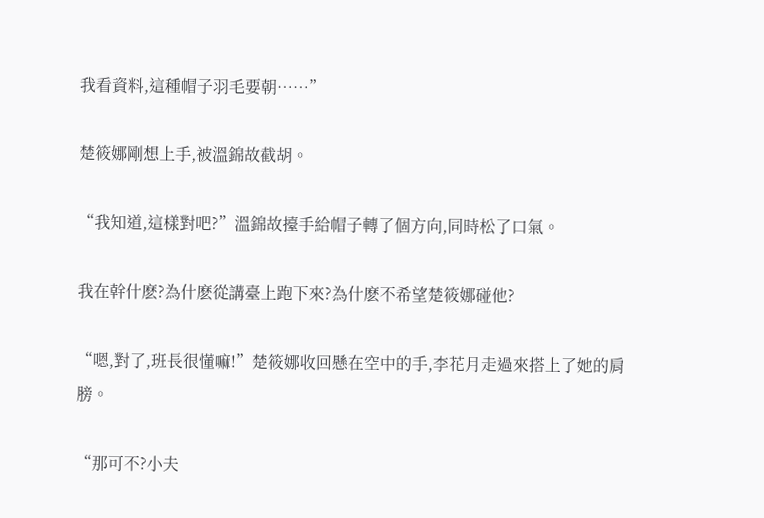我看資料,這種帽子羽毛要朝……”

楚筱娜剛想上手,被溫錦故截胡。

“我知道,這樣對吧?”溫錦故擡手給帽子轉了個方向,同時松了口氣。

我在幹什麽?為什麽從講臺上跑下來?為什麽不希望楚筱娜碰他?

“嗯,對了,班長很懂嘛!”楚筱娜收回懸在空中的手,李花月走過來搭上了她的肩膀。

“那可不?小夫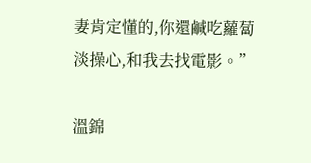妻肯定懂的,你還鹹吃蘿蔔淡操心,和我去找電影。”

溫錦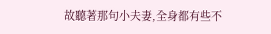故聽著那句小夫妻,全身都有些不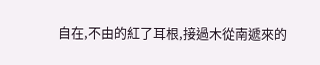自在,不由的紅了耳根,接過木從南遞來的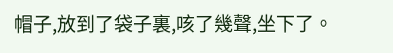帽子,放到了袋子裏,咳了幾聲,坐下了。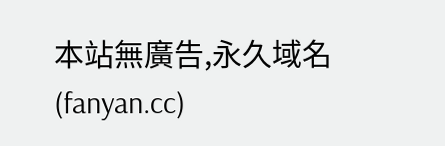本站無廣告,永久域名(fanyan.cc)